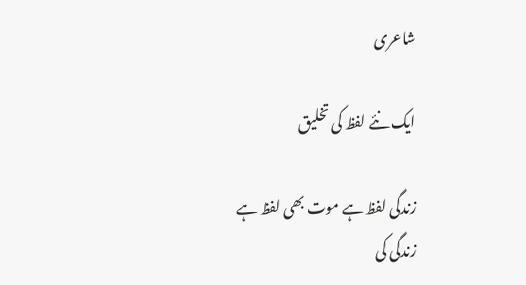شاعری

ایک نئے لفظ کی تخلیق

زندگی لفظ ہے موت بھی لفظ ہے زندگی کی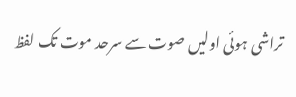تراشی ہوئی اولیں صوت سے سرحد موت تک لفظ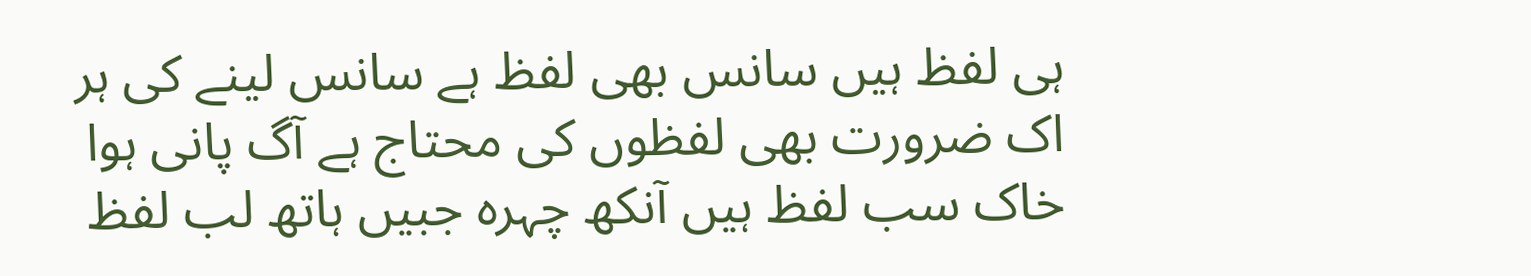ہی لفظ ہیں سانس بھی لفظ ہے سانس لینے کی ہر اک ضرورت بھی لفظوں کی محتاج ہے آگ پانی ہوا خاک سب لفظ ہیں آنکھ چہرہ جبیں ہاتھ لب لفظ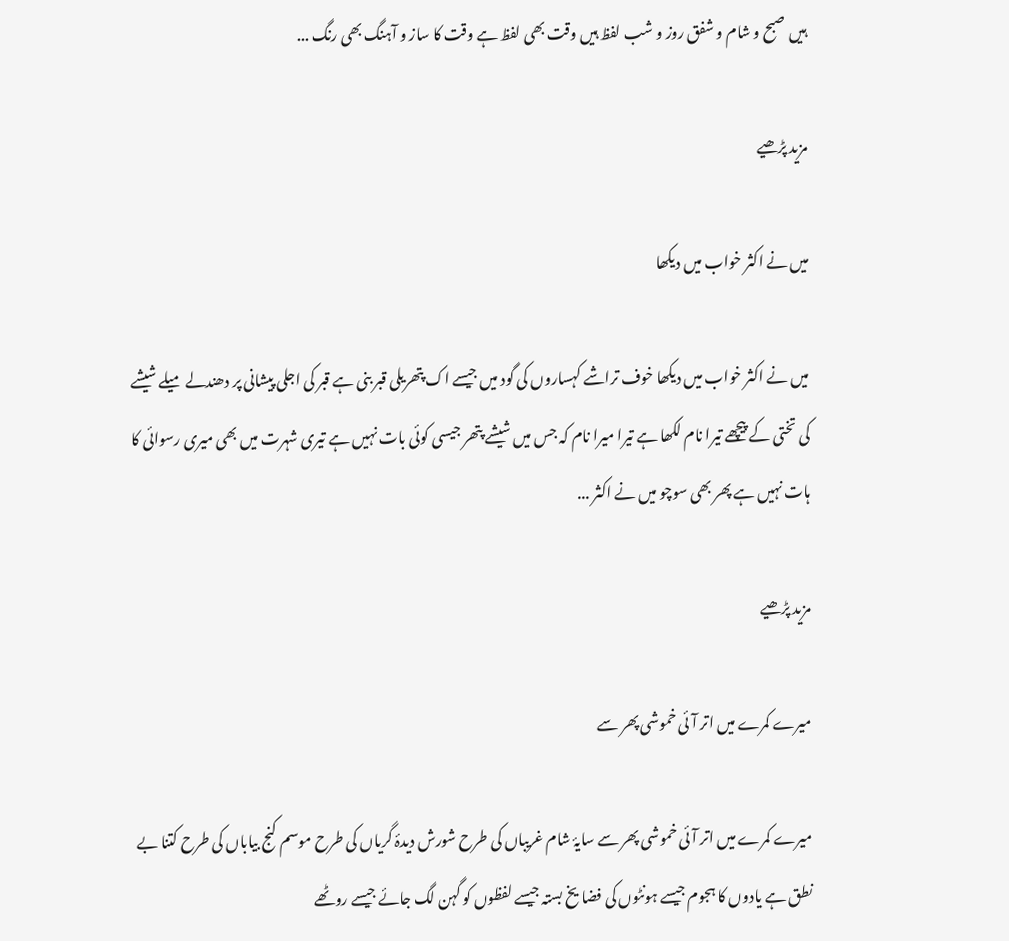ہیں صبح و شام و شفق روز و شب لفظ ہیں وقت بھی لفظ ہے وقت کا ساز‌ و آہنگ بھی رنگ ...

مزید پڑھیے

میں نے اکثر خواب میں دیکھا

میں نے اکثر خواب میں دیکھا خوف تراشے کہساروں کی گود میں جیسے اک پتھریلی قبر بنی ہے قبر کی اجلی پیشانی پر دھندلے میلے شیشے کی تختی کے پیچھے تیرا نام لکھا ہے تیرا میرا نام کہ جس میں شیشے پتھر جیسی کوئی بات نہیں ہے تیری شہرت میں بھی میری رسوائی کا ہات نہیں ہے پھر بھی سوچو میں نے اکثر ...

مزید پڑھیے

میرے کمرے میں اتر آئی خموشی پھر سے

میرے کمرے میں اتر آئی خموشی پھر سے سایۂ‌ شام غریباں کی طرح شورش دیدۂ گریاں کی طرح موسم‌ کنج بیاباں کی طرح کتنا بے نطق ہے یادوں کا ہجوم جیسے ہونٹوں کی فضا یخ بستہ جیسے لفظوں کو گہن لگ جائے جیسے روٹھے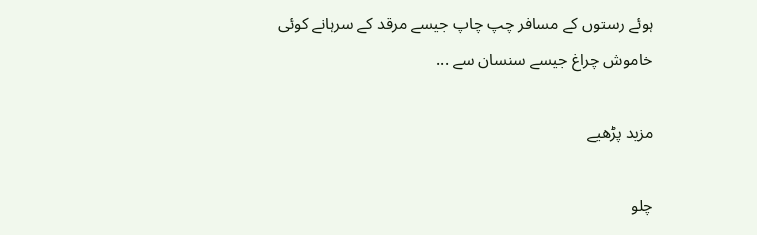ہوئے رستوں کے مسافر چپ چاپ جیسے مرقد کے سرہانے کوئی خاموش چراغ جیسے سنسان سے ...

مزید پڑھیے

چلو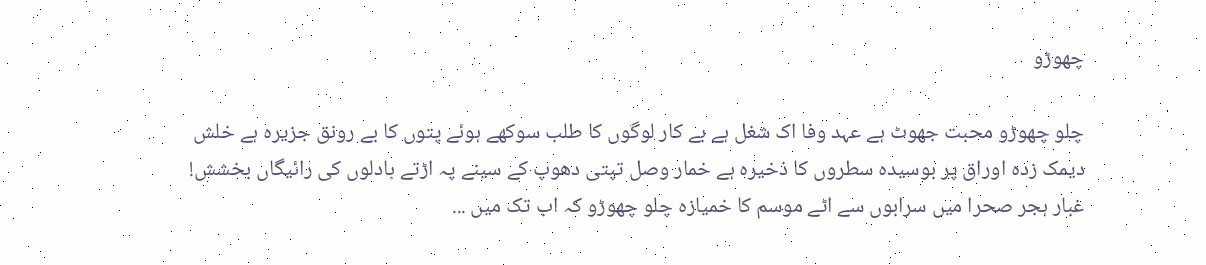چھوڑو

چلو چھوڑو محبت جھوٹ ہے عہد وفا اک شغل ہے بے کار لوگوں کا طلب سوکھے ہوئے پتوں کا بے رونق جزیرہ ہے خلش دیمک زدہ اوراق پر بوسیدہ سطروں کا ذخیرہ ہے خمار وصل تپتی دھوپ کے سینے پہ اڑتے بادلوں کی رائیگاں بخشش! غبار‌ ہجر صحرا میں سرابوں سے اٹے موسم کا خمیازہ چلو چھوڑو کہ اب تک میں ...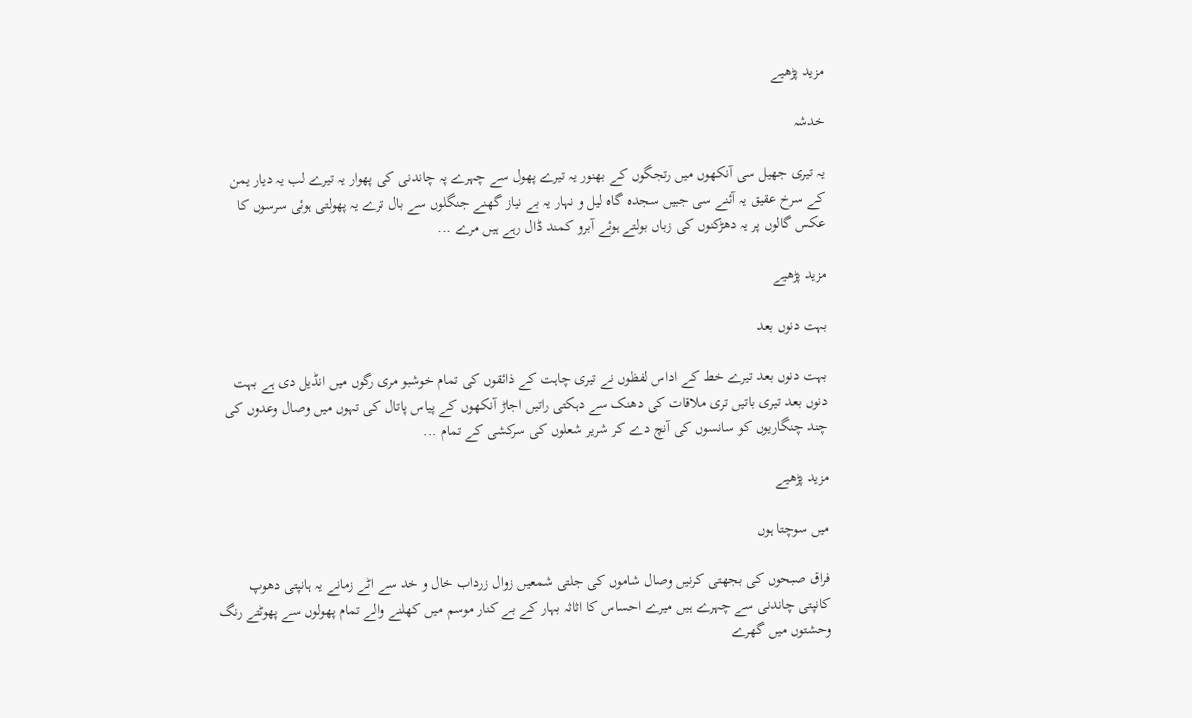مزید پڑھیے

خدشہ

یہ تیری جھیل سی آنکھوں میں رتجگوں کے بھنور یہ تیرے پھول سے چہرے پہ چاندنی کی پھوار یہ تیرے لب یہ دیار یمن کے سرخ عقیق یہ آئنے سی جبیں سجدہ گاہ لیل و نہار یہ بے نیاز گھنے جنگلوں سے بال ترے یہ پھولتی ہوئی سرسوں کا عکس گالوں پر یہ دھڑکنوں کی زباں بولتے ہوئے آبرو کمند ڈال رہے ہیں مرے ...

مزید پڑھیے

بہت دنوں بعد

بہت دنوں بعد تیرے خط کے اداس لفظوں نے تیری چاہت کے ذائقوں کی تمام خوشبو مری رگوں میں انڈیل دی ہے بہت دنوں بعد تیری باتیں تری ملاقات کی دھنک سے دہکتی راتیں اجاڑ آنکھوں کے پیاس پاتال کی تہوں میں وصال‌ وعدوں کی چند چنگاریوں کو سانسوں کی آنچ دے کر شریر شعلوں کی سرکشی کے تمام ...

مزید پڑھیے

میں سوچتا ہوں

فراق صبحوں کی بجھتی کرنیں وصال شاموں کی جلتی شمعیں زوال زرداب خال و خد سے اٹے زمانے یہ ہانپتی دھوپ کانپتی چاندنی سے چہرے ہیں میرے احساس کا اثاثہ بہار کے بے کنار موسم میں کھلنے والے تمام پھولوں سے پھوٹتے رنگ وحشتوں میں گھرے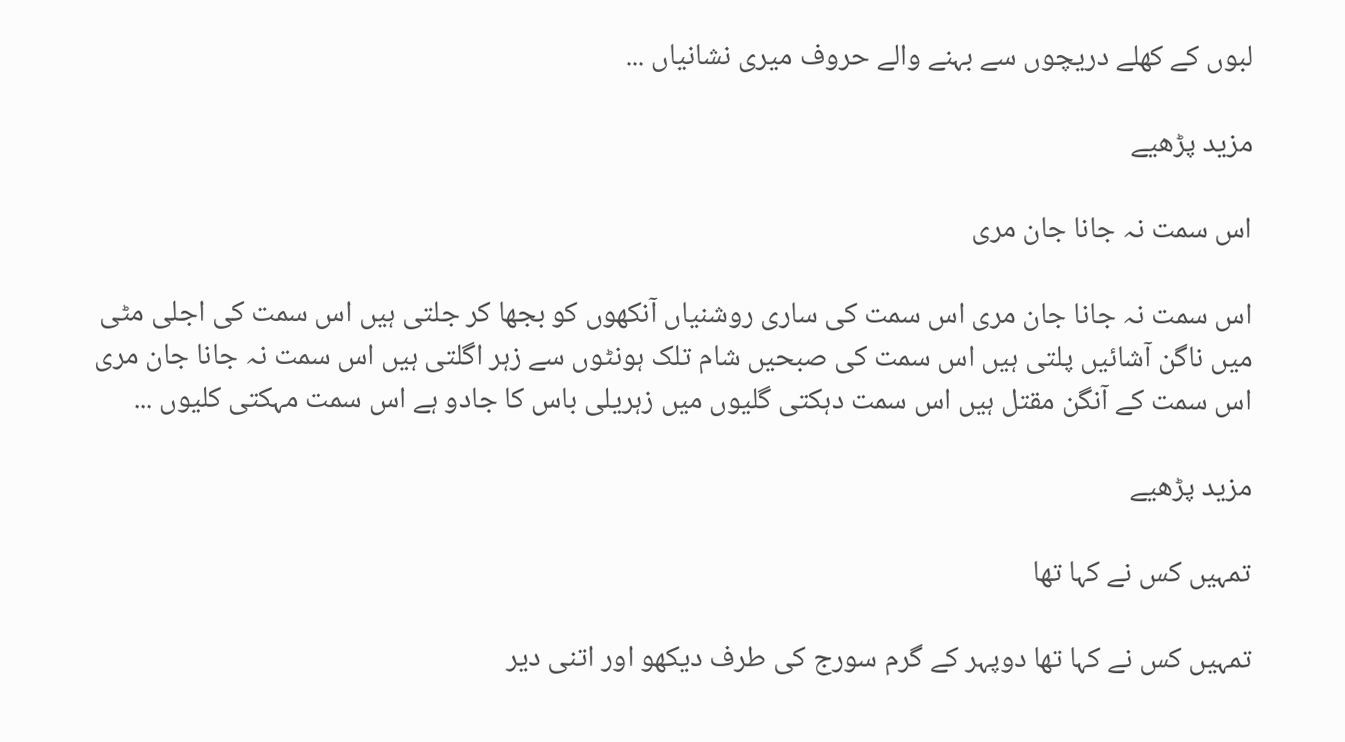لبوں کے کھلے دریچوں سے بہنے والے حروف میری نشانیاں ...

مزید پڑھیے

اس سمت نہ جانا جان مری

اس سمت نہ جانا جان مری اس سمت کی ساری روشنیاں آنکھوں کو بجھا کر جلتی ہیں اس سمت کی اجلی مٹی میں ناگن آشائیں پلتی ہیں اس سمت کی صبحیں شام تلک ہونٹوں سے زہر اگلتی ہیں اس سمت نہ جانا جان مری اس سمت کے آنگن مقتل ہیں اس سمت دہکتی گلیوں میں زہریلی باس کا جادو ہے اس سمت مہکتی کلیوں ...

مزید پڑھیے

تمہیں کس نے کہا تھا

تمہیں کس نے کہا تھا دوپہر کے گرم سورج کی طرف دیکھو اور اتنی دیر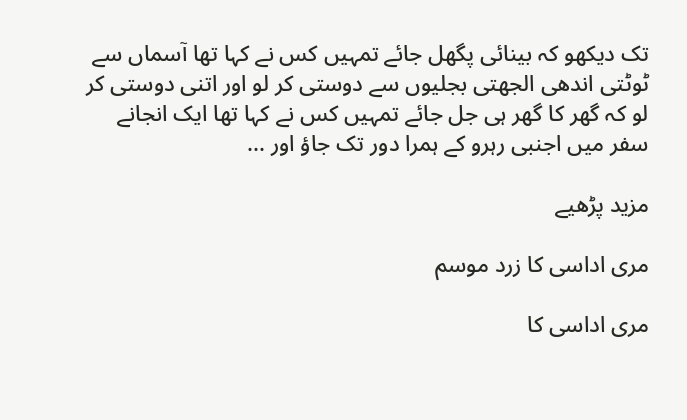تک دیکھو کہ بینائی پگھل جائے تمہیں کس نے کہا تھا آسماں سے ٹوٹتی اندھی الجھتی بجلیوں سے دوستی کر لو اور اتنی دوستی کر لو کہ گھر کا گھر ہی جل جائے تمہیں کس نے کہا تھا ایک انجانے سفر میں اجنبی رہرو کے ہمرا دور تک جاؤ اور ...

مزید پڑھیے

مری اداسی کا زرد موسم

مری اداسی کا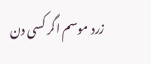زرد موسم اگر کسی دن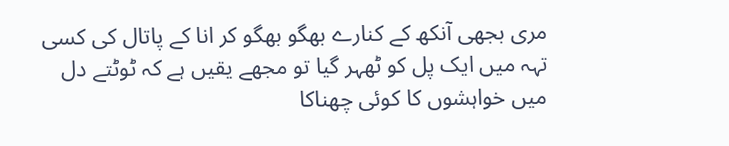مری بجھی آنکھ کے کنارے بھگو بھگو کر انا کے پاتال کی کسی تہہ میں ایک پل کو ٹھہر گیا تو مجھے یقیں ہے کہ ٹوٹتے دل میں خواہشوں کا کوئی چھناکا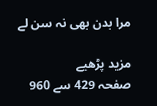مرا بدن بھی نہ سن لے

مزید پڑھیے
صفحہ 429 سے 960